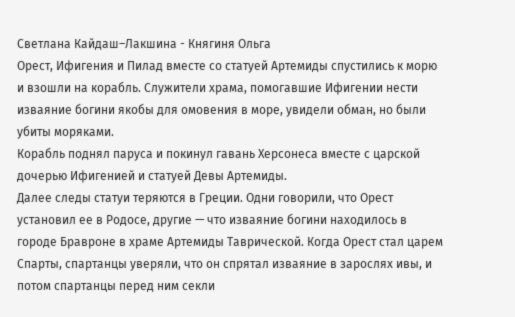Светлана Кайдаш–Лакшина - Княгиня Ольга
Орест, Ифигения и Пилад вместе со статуей Артемиды спустились к морю и взошли на корабль. Служители храма, помогавшие Ифигении нести изваяние богини якобы для омовения в море, увидели обман, но были убиты моряками.
Корабль поднял паруса и покинул гавань Херсонеса вместе с царской дочерью Ифигенией и статуей Девы Артемиды.
Далее следы статуи теряются в Греции. Одни говорили, что Орест установил ее в Родосе, другие — что изваяние богини находилось в городе Бравроне в храме Артемиды Таврической. Когда Орест стал царем Спарты, спартанцы уверяли, что он спрятал изваяние в зарослях ивы, и потом спартанцы перед ним секли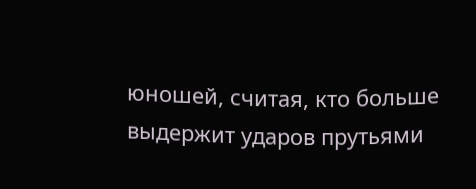юношей, считая, кто больше выдержит ударов прутьями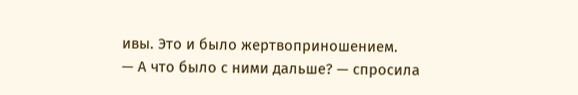ивы. Это и было жертвоприношением.
— А что было с ними дальше? — спросила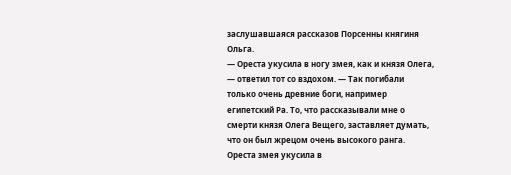заслушавшаяся рассказов Порсенны княгиня Ольга.
— Ореста укусила в ногу змея, как и князя Олега, — ответил тот со вздохом. — Так погибали только очень древние боги, например египетский Ра. То, что рассказывали мне о смерти князя Олега Вещего, заставляет думать, что он был жрецом очень высокого ранга. Ореста змея укусила в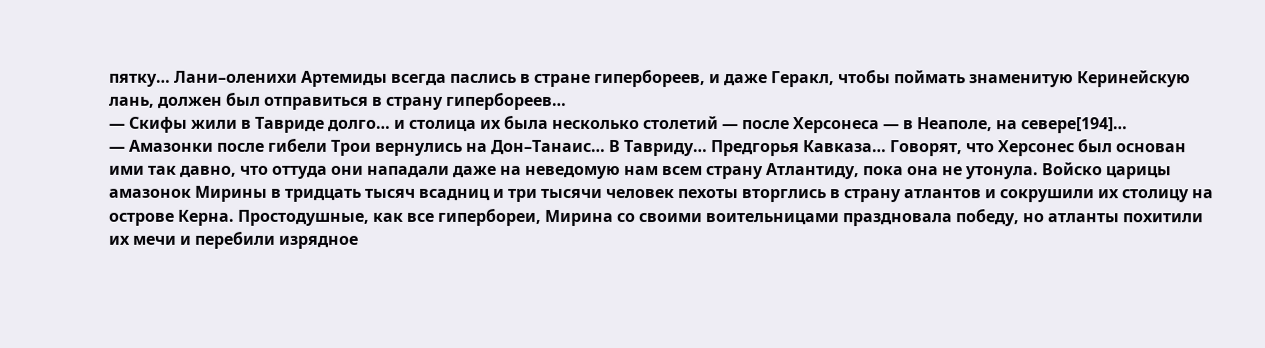пятку… Лани–оленихи Артемиды всегда паслись в стране гипербореев, и даже Геракл, чтобы поймать знаменитую Керинейскую лань, должен был отправиться в страну гипербореев…
— Скифы жили в Тавриде долго… и столица их была несколько столетий — после Херсонеса — в Неаполе, на севере[194]…
— Амазонки после гибели Трои вернулись на Дон–Танаис… В Тавриду… Предгорья Кавказа… Говорят, что Херсонес был основан ими так давно, что оттуда они нападали даже на неведомую нам всем страну Атлантиду, пока она не утонула. Войско царицы амазонок Мирины в тридцать тысяч всадниц и три тысячи человек пехоты вторглись в страну атлантов и сокрушили их столицу на острове Керна. Простодушные, как все гипербореи, Мирина со своими воительницами праздновала победу, но атланты похитили их мечи и перебили изрядное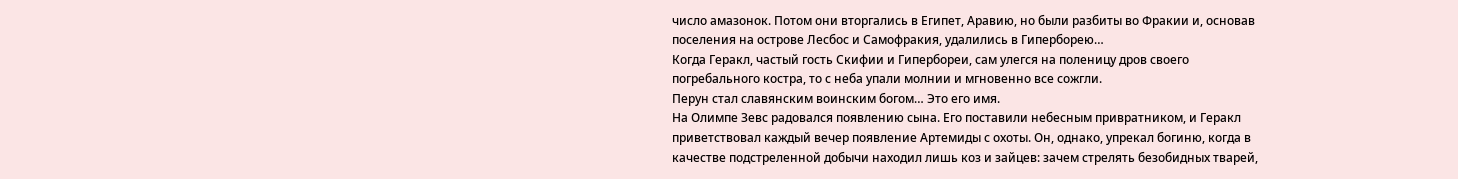число амазонок. Потом они вторгались в Египет, Аравию, но были разбиты во Фракии и, основав поселения на острове Лесбос и Самофракия, удалились в Гиперборею…
Когда Геракл, частый гость Скифии и Гипербореи, сам улегся на поленицу дров своего погребального костра, то с неба упали молнии и мгновенно все сожгли.
Перун стал славянским воинским богом… Это его имя.
На Олимпе Зевс радовался появлению сына. Его поставили небесным привратником, и Геракл приветствовал каждый вечер появление Артемиды с охоты. Он, однако, упрекал богиню, когда в качестве подстреленной добычи находил лишь коз и зайцев: зачем стрелять безобидных тварей,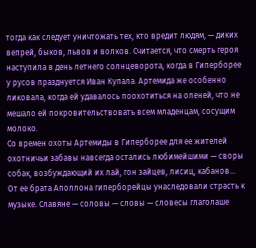тогда как следует уничтожать тех, кто вредит людям, — диких вепрей, быков, львов и волков. Считается, что смерть героя наступила в день летнего солнцеворота, когда в Гиперборее у русов празднуется Иван Купала. Артемида же особенно ликовала, когда ей удавалось поохотиться на оленей, что не мешало ей покровительствовать всем младенцам, сосущим молоко.
Со времен охоты Артемиды в Гиперборее для ее жителей охотничьи забавы навсегда остались любимейшими — своры собак, возбуждающий их лай, гон зайцев, лисиц, кабанов…
От ее брата Аполлона гиперборейцы унаследовали страсть к музыке. Славяне — соловы — словы — словесы глаголаше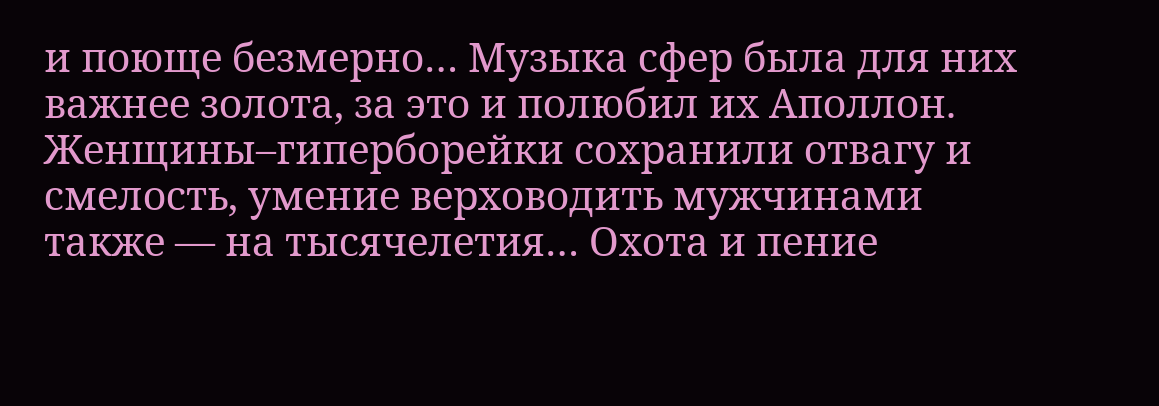и поюще безмерно… Музыка сфер была для них важнее золота, за это и полюбил их Аполлон. Женщины–гиперборейки сохранили отвагу и смелость, умение верховодить мужчинами также — на тысячелетия… Охота и пение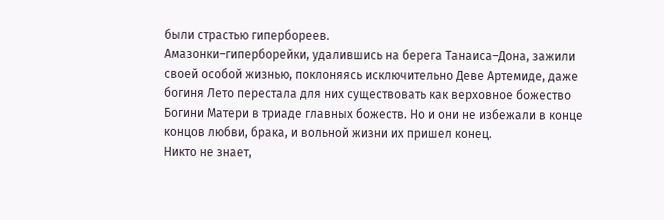были страстью гипербореев.
Амазонки–гиперборейки, удалившись на берега Танаиса–Дона, зажили своей особой жизнью, поклоняясь исключительно Деве Артемиде, даже богиня Лето перестала для них существовать как верховное божество Богини Матери в триаде главных божеств. Но и они не избежали в конце концов любви, брака, и вольной жизни их пришел конец.
Никто не знает,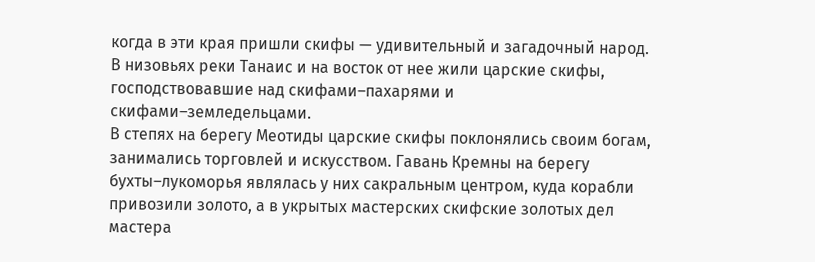когда в эти края пришли скифы — удивительный и загадочный народ. В низовьях реки Танаис и на восток от нее жили царские скифы, господствовавшие над скифами–пахарями и скифами–земледельцами.
В степях на берегу Меотиды царские скифы поклонялись своим богам, занимались торговлей и искусством. Гавань Кремны на берегу бухты–лукоморья являлась у них сакральным центром, куда корабли привозили золото, а в укрытых мастерских скифские золотых дел мастера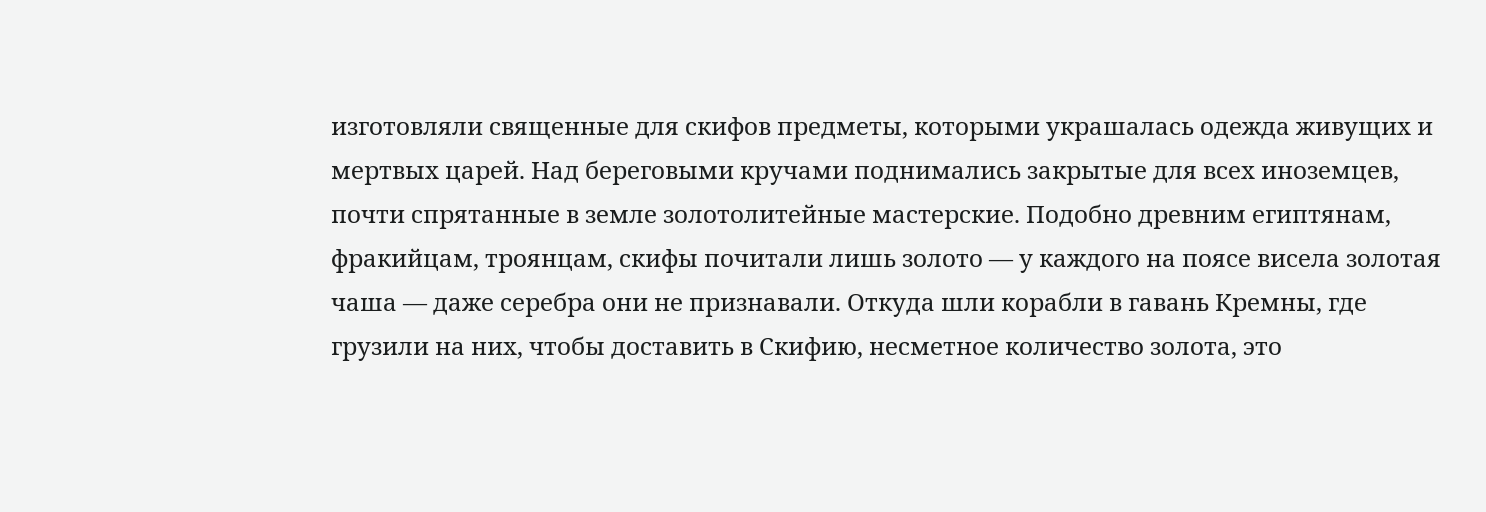изготовляли священные для скифов предметы, которыми украшалась одежда живущих и мертвых царей. Над береговыми кручами поднимались закрытые для всех иноземцев, почти спрятанные в земле золотолитейные мастерские. Подобно древним египтянам, фракийцам, троянцам, скифы почитали лишь золото — у каждого на поясе висела золотая чаша — даже серебра они не признавали. Откуда шли корабли в гавань Кремны, где грузили на них, чтобы доставить в Скифию, несметное количество золота, это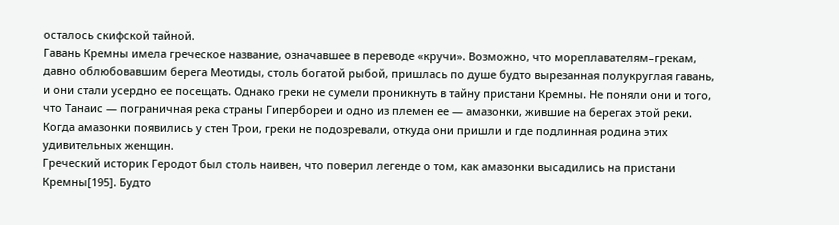осталось скифской тайной.
Гавань Кремны имела греческое название, означавшее в переводе «кручи». Возможно, что мореплавателям–грекам, давно облюбовавшим берега Меотиды, столь богатой рыбой, пришлась по душе будто вырезанная полукруглая гавань, и они стали усердно ее посещать. Однако греки не сумели проникнуть в тайну пристани Кремны. Не поняли они и того, что Танаис — пограничная река страны Гипербореи и одно из племен ее — амазонки, жившие на берегах этой реки. Когда амазонки появились у стен Трои, греки не подозревали, откуда они пришли и где подлинная родина этих удивительных женщин.
Греческий историк Геродот был столь наивен, что поверил легенде о том, как амазонки высадились на пристани Кремны[195]. Будто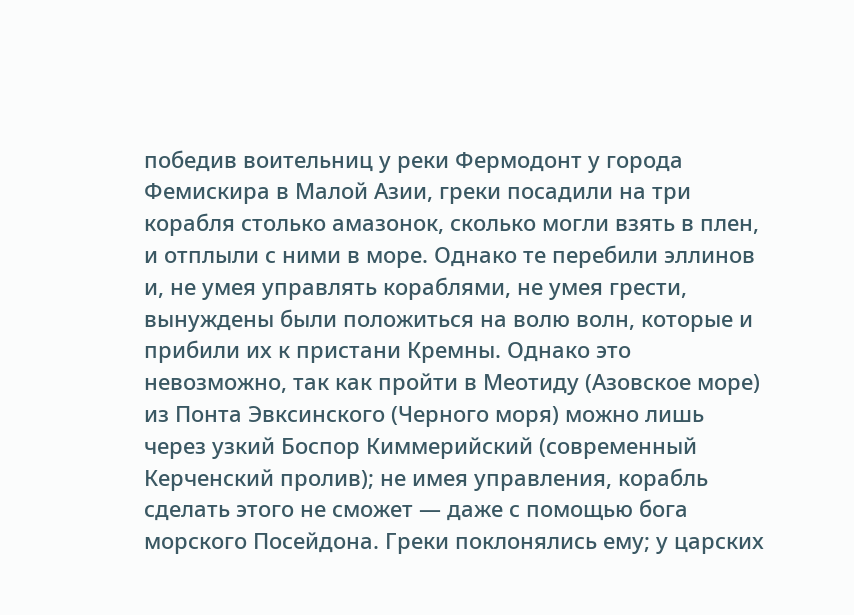победив воительниц у реки Фермодонт у города Фемискира в Малой Азии, греки посадили на три корабля столько амазонок, сколько могли взять в плен, и отплыли с ними в море. Однако те перебили эллинов и, не умея управлять кораблями, не умея грести, вынуждены были положиться на волю волн, которые и прибили их к пристани Кремны. Однако это невозможно, так как пройти в Меотиду (Азовское море) из Понта Эвксинского (Черного моря) можно лишь через узкий Боспор Киммерийский (современный Керченский пролив); не имея управления, корабль сделать этого не сможет — даже с помощью бога морского Посейдона. Греки поклонялись ему; у царских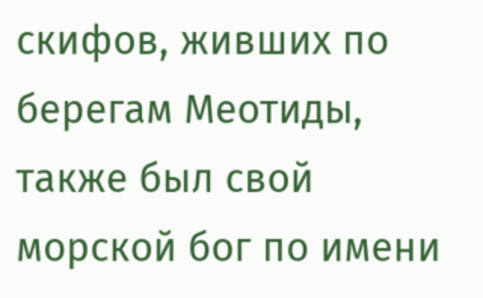скифов, живших по берегам Меотиды, также был свой морской бог по имени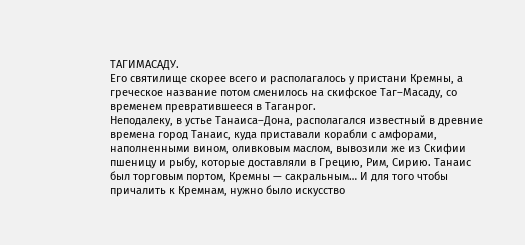ТАГИМАСАДУ.
Его святилище скорее всего и располагалось у пристани Кремны, а греческое название потом сменилось на скифское Таг–Масаду, со временем превратившееся в Таганрог.
Неподалеку, в устье Танаиса–Дона, располагался известный в древние времена город Танаис, куда приставали корабли с амфорами, наполненными вином, оливковым маслом, вывозили же из Скифии пшеницу и рыбу, которые доставляли в Грецию, Рим, Сирию. Танаис был торговым портом, Кремны — сакральным… И для того чтобы причалить к Кремнам, нужно было искусство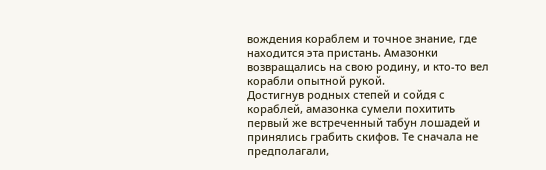вождения кораблем и точное знание, где находится эта пристань. Амазонки возвращались на свою родину, и кто‑то вел корабли опытной рукой.
Достигнув родных степей и сойдя с кораблей, амазонка сумели похитить первый же встреченный табун лошадей и принялись грабить скифов. Те сначала не предполагали,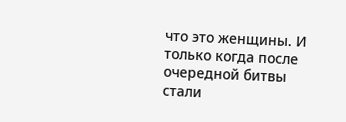что это женщины. И только когда после очередной битвы стали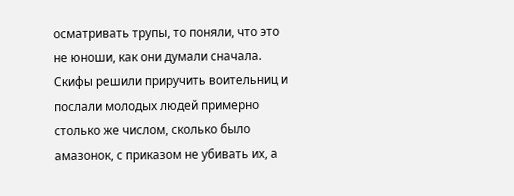осматривать трупы, то поняли, что это не юноши, как они думали сначала. Скифы решили приручить воительниц и послали молодых людей примерно столько же числом, сколько было амазонок, с приказом не убивать их, а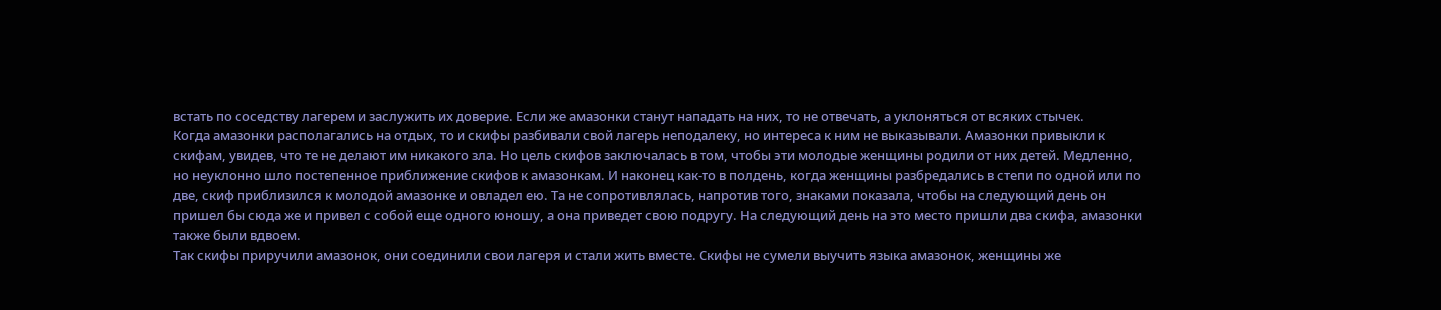встать по соседству лагерем и заслужить их доверие. Если же амазонки станут нападать на них, то не отвечать, а уклоняться от всяких стычек.
Когда амазонки располагались на отдых, то и скифы разбивали свой лагерь неподалеку, но интереса к ним не выказывали. Амазонки привыкли к скифам, увидев, что те не делают им никакого зла. Но цель скифов заключалась в том, чтобы эти молодые женщины родили от них детей. Медленно, но неуклонно шло постепенное приближение скифов к амазонкам. И наконец как‑то в полдень, когда женщины разбредались в степи по одной или по две, скиф приблизился к молодой амазонке и овладел ею. Та не сопротивлялась, напротив того, знаками показала, чтобы на следующий день он пришел бы сюда же и привел с собой еще одного юношу, а она приведет свою подругу. На следующий день на это место пришли два скифа, амазонки также были вдвоем.
Так скифы приручили амазонок, они соединили свои лагеря и стали жить вместе. Скифы не сумели выучить языка амазонок, женщины же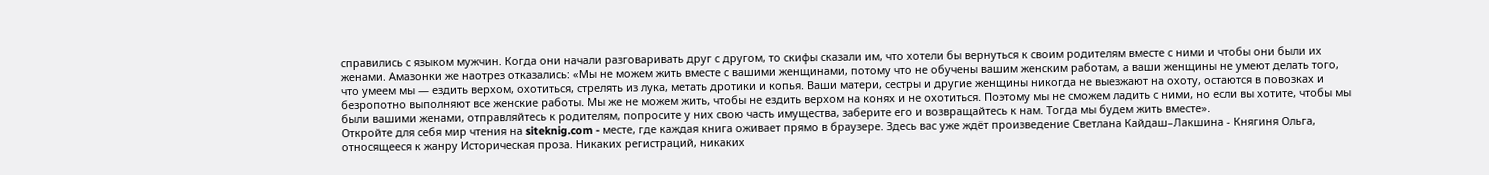справились с языком мужчин. Когда они начали разговаривать друг с другом, то скифы сказали им, что хотели бы вернуться к своим родителям вместе с ними и чтобы они были их женами. Амазонки же наотрез отказались: «Мы не можем жить вместе с вашими женщинами, потому что не обучены вашим женским работам, а ваши женщины не умеют делать того, что умеем мы — ездить верхом, охотиться, стрелять из лука, метать дротики и копья. Ваши матери, сестры и другие женщины никогда не выезжают на охоту, остаются в повозках и безропотно выполняют все женские работы. Мы же не можем жить, чтобы не ездить верхом на конях и не охотиться. Поэтому мы не сможем ладить с ними, но если вы хотите, чтобы мы были вашими женами, отправляйтесь к родителям, попросите у них свою часть имущества, заберите его и возвращайтесь к нам. Тогда мы будем жить вместе».
Откройте для себя мир чтения на siteknig.com - месте, где каждая книга оживает прямо в браузере. Здесь вас уже ждёт произведение Светлана Кайдаш–Лакшина - Княгиня Ольга, относящееся к жанру Историческая проза. Никаких регистраций, никаких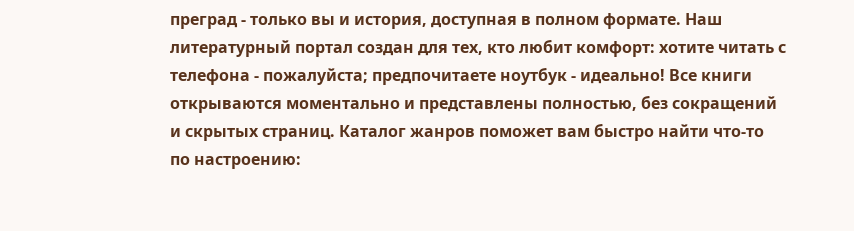преград - только вы и история, доступная в полном формате. Наш литературный портал создан для тех, кто любит комфорт: хотите читать с телефона - пожалуйста; предпочитаете ноутбук - идеально! Все книги открываются моментально и представлены полностью, без сокращений и скрытых страниц. Каталог жанров поможет вам быстро найти что-то по настроению: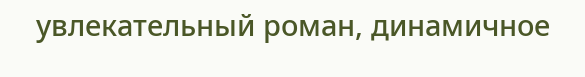увлекательный роман, динамичное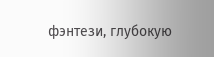фэнтези, глубокую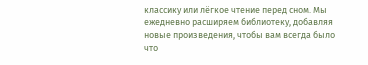классику или лёгкое чтение перед сном. Мы ежедневно расширяем библиотеку, добавляя новые произведения, чтобы вам всегда было что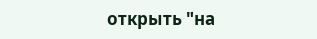открыть "на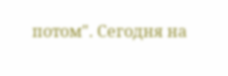потом". Сегодня на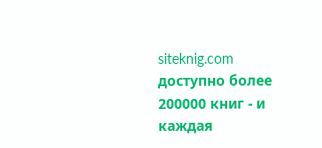siteknig.com доступно более 200000 книг - и каждая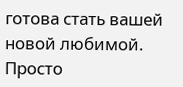готова стать вашей новой любимой. Просто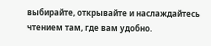выбирайте, открывайте и наслаждайтесь чтением там, где вам удобно.